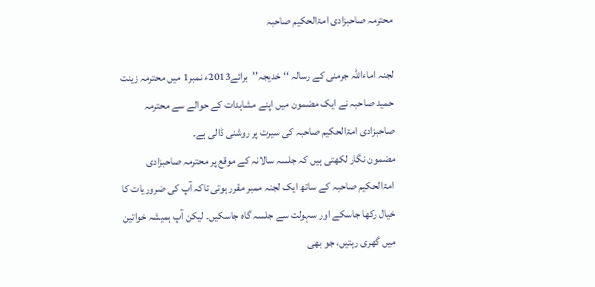محترمہ صاحبزادی امۃالحکیم صاحبہ

لجنہ اماءاللہ جرمنی کے رسالہ ‘‘خدیجہ’’برائے2013ء نمبر1 میں محترمہ زینت حمید صاحبہ نے ایک مضمون میں اپنے مشاہدات کے حوالے سے محترمہ صاحبزادی امۃالحکیم صاحبہ کی سیرت پر روشنی ڈالی ہے۔
مضمون نگار لکھتی ہیں کہ جلسہ سالانہ کے موقع پر محترمہ صاحبزادی امۃالحکیم صاحبہ کے ساتھ ایک لجنہ ممبر مقرر ہوتی تاکہ آپ کی ضروریات کا خیال رکھا جاسکے اور سہولت سے جلسہ گاہ جاسکیں۔ لیکن آپ ہمیشہ خواتین میں گھری رہتیں، جو بھی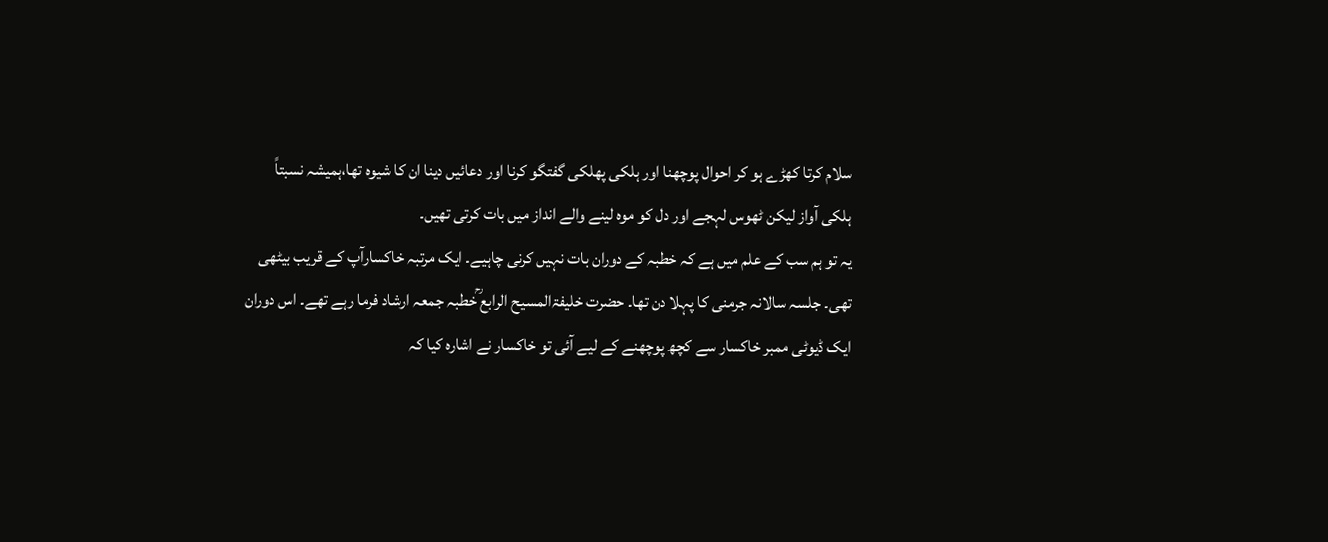سلام کرتا کھڑے ہو کر احوال پوچھنا اور ہلکی پھلکی گفتگو کرنا اور دعائیں دینا ان کا شیوہ تھا،ہمیشہ نسبتاً ہلکی آواز لیکن ٹھوس لہجے اور دل کو موہ لینے والے انداز میں بات کرتی تھیں۔
یہ تو ہم سب کے علم میں ہے کہ خطبہ کے دوران بات نہیں کرنی چاہیے۔ ایک مرتبہ خاکسارآپ کے قریب بیٹھی تھی۔ جلسہ سالانہ جرمنی کا پہلا دن تھا۔ حضرت خلیفۃالمسیح الرابع ؒخطبہ جمعہ ارشاد فرما رہے تھے۔ اس دوران ایک ڈیوٹی ممبر خاکسار سے کچھ پوچھنے کے لیے آئی تو خاکسار نے اشارہ کیا کہ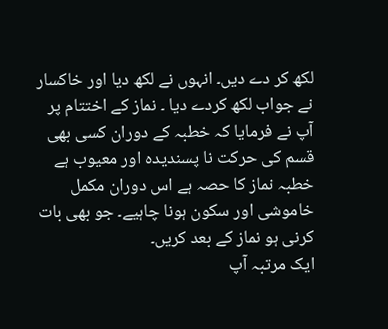لکھ کر دے دیں۔ انہوں نے لکھ دیا اور خاکسار نے جواب لکھ کردے دیا ۔ نماز کے اختتام پر آپ نے فرمایا کہ خطبہ کے دوران کسی بھی قسم کی حرکت نا پسندیدہ اور معیوب ہے خطبہ نماز کا حصہ ہے اس دوران مکمل خاموشی اور سکون ہونا چاہیے۔ جو بھی بات کرنی ہو نماز کے بعد کریں۔
ایک مرتبہ آپ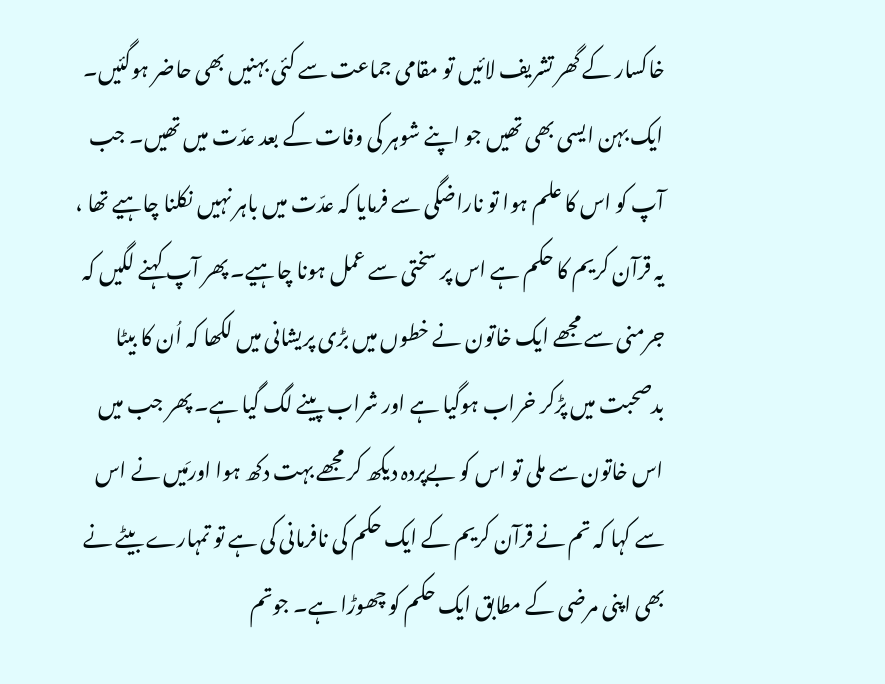خاکسار کے گھر تشریف لائیں تو مقامی جماعت سے کئی بہنیں بھی حاضر ہوگئیں۔ ایک بہن ایسی بھی تھیں جو اپنے شوہر کی وفات کے بعد عدّت میں تھیں۔ جب آپ کو اس کا علم ہوا تو ناراضگی سے فرمایا کہ عدّت میں باہر نہیں نکلنا چاہیے تھا ، یہ قرآن کریم کا حکم ہے اس پر سختی سے عمل ہونا چاہیے۔ پھر آپ کہنے لگیں کہ جرمنی سے مجھے ایک خاتون نے خطوں میں بڑی پریشانی میں لکھا کہ اُن کا بیٹا بدصحبت میں پڑکر خراب ہوگیا ہے اور شراب پینے لگ گیا ہے۔ پھر جب میں اس خاتون سے ملی تو اس کو بےپردہ دیکھ کر مجھے بہت دکھ ہوا اورمَیں نے اس سے کہا کہ تم نے قرآن کریم کے ایک حکم کی نافرمانی کی ہے تو تمہارے بیٹے نے بھی اپنی مرضی کے مطابق ایک حکم کو چھوڑا ہے۔ جوتم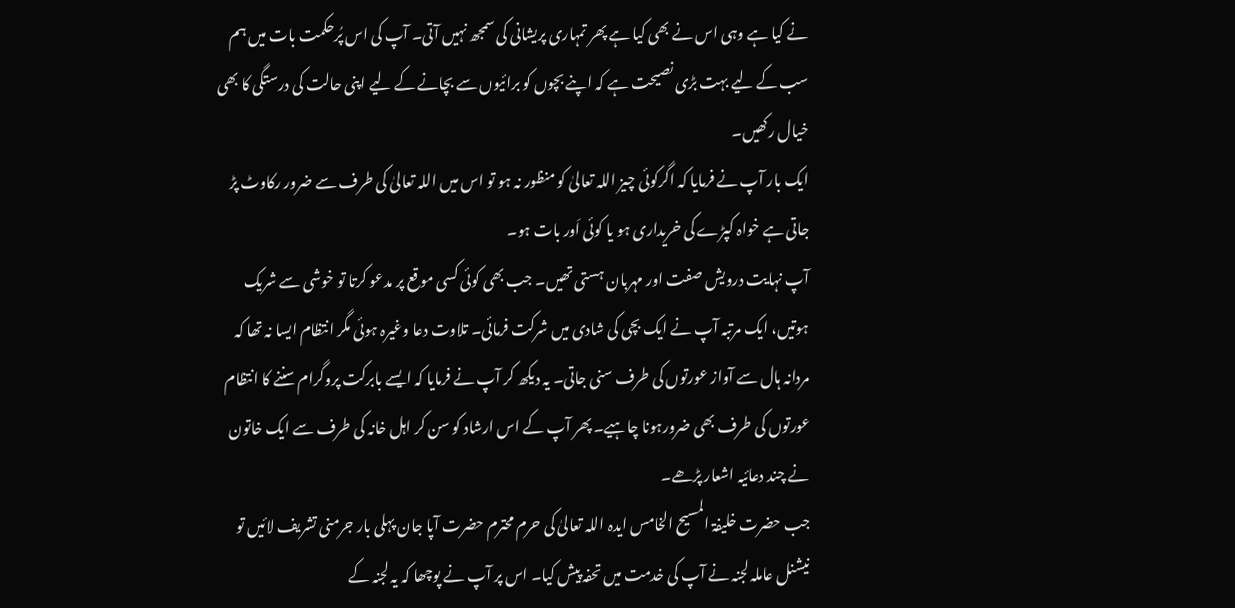نے کیا ہے وہی اس نے بھی کیا ہے پھر تمہاری پریشانی کی سمجھ نہیں آتی۔ آپ کی اس پُرحکمت بات میں ہم سب کے لیے بہت بڑی نصیحت ہے کہ اپنے بچوں کو برائیوں سے بچانے کے لیے اپنی حالت کی درستگی کا بھی خیال رکھیں۔
ایک بار آپ نے فرمایا کہ اگرکوئی چیز اللہ تعالیٰ کو منظور نہ ہو تو اس میں اللہ تعالیٰ کی طرف سے ضرور رکاوٹ پڑ جاتی ہے خواہ کپڑے کی خریداری ہو یا کوئی اَور بات ہو۔
آپ نہایت درویش صفت اور مہربان ہستی تھیں۔ جب بھی کوئی کسی موقع پر مدعو کرتا تو خوشی سے شریک ہوتیں، ایک مرتبہ آپ نے ایک بچی کی شادی میں شرکت فرمائی۔ تلاوت دعا وغیرہ ہوئی مگر انتظام ایسا نہ تھا کہ مردانہ ہال سے آواز عورتوں کی طرف سنی جاتی۔ یہ دیکھ کر آپ نے فرمایا کہ ایسے بابرکت پروگرام سننے کا انتظام عورتوں کی طرف بھی ضرورہونا چاہیے۔ پھر آپ کے اس ارشاد کو سن کر اہل خانہ کی طرف سے ایک خاتون نے چند دعائیہ اشعار پڑھے۔
جب حضرت خلیفۃ المسیح الخامس ایدہ اللہ تعالیٰ کی حرم محترم حضرت آپا جان پہلی بار جرمنی تشریف لائیں تو نیشنل عاملہ لجنہ نے آپ کی خدمت میں تحفہ پیش کیا۔ اس پر آپ نے پوچھا کہ یہ لجنہ کے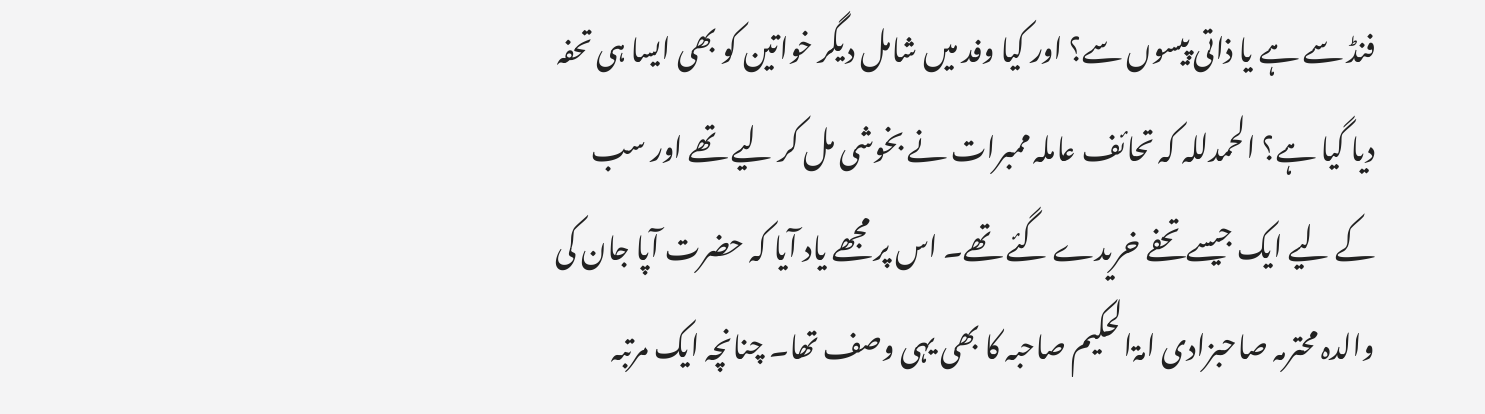فنڈ سے ہے یا ذاتی پیسوں سے؟ اور کیا وفد میں شامل دیگر خواتین کو بھی ایسا ہی تحفہ دیا گیا ہے؟ الحمدللہ کہ تحائف عاملہ ممبرات نے بخوشی مل کر لیے تھے اور سب کے لیے ایک جیسے تحفے خریدے گئے تھے۔ اس پر مجھے یاد آیا کہ حضرت آپا جان کی والدہ محترمہ صاحبزادی امۃالحکیم صاحبہ کا بھی یہی وصف تھا۔ چنانچہ ایک مرتبہ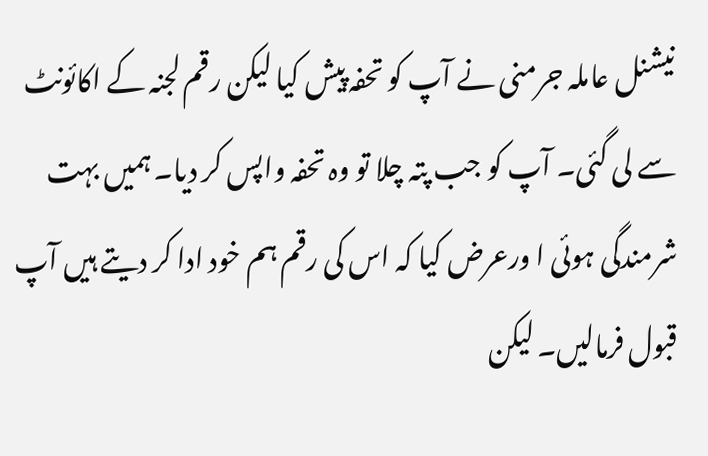نیشنل عاملہ جرمنی نے آپ کو تحفہ پیش کیا لیکن رقم لجنہ کے اکائونٹ سے لی گئی۔ آپ کو جب پتہ چلا تو وہ تحفہ واپس کر دیا۔ ہمیں بہت شرمندگی ہوئی ا ورعرض کیا کہ اس کی رقم ہم خود ادا کر دیتے ہیں آپ قبول فرمالیں۔ لیکن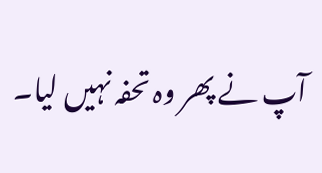آپ نے پھر وہ تحفہ نہیں لیا۔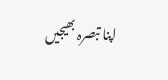اپنا تبصرہ بھیجیں